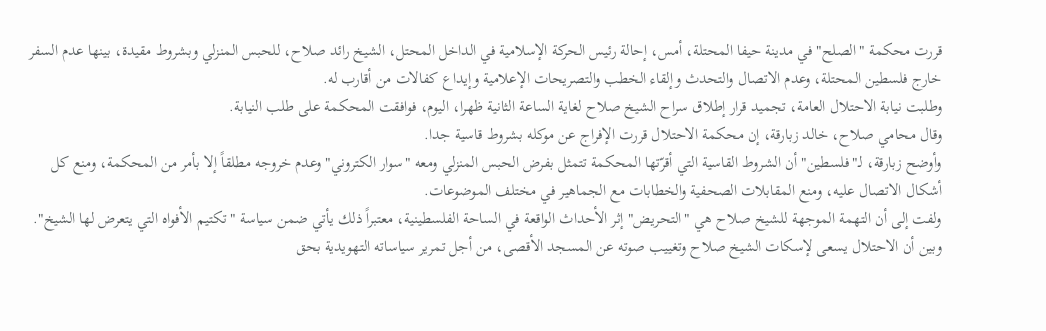قررت محكمة "الصلح" في مدينة حيفا المحتلة، أمس، إحالة رئيس الحركة الإسلامية في الداخل المحتل، الشيخ رائد صلاح، للحبس المنزلي وبشروط مقيدة، بينها عدم السفر خارج فلسطين المحتلة، وعدم الاتصال والتحدث وإلقاء الخطب والتصريحات الإعلامية وإيداع كفالات من أقارب له.
وطلبت نيابة الاحتلال العامة، تجميد قرار إطلاق سراح الشيخ صلاح لغاية الساعة الثانية ظهرا، اليوم، فوافقت المحكمة على طلب النيابة.
وقال محامي صلاح، خالد زبارقة، إن محكمة الاحتلال قررت الإفراج عن موكله بشروط قاسية جدا.
وأوضح زبارقة، لـ"فلسطين" أن الشروط القاسية التي أقرّتها المحكمة تتمثل بفرض الحبس المنزلي ومعه "سوار الكتروني" وعدم خروجه مطلقاً إلا بأمر من المحكمة، ومنع كل أشكال الاتصال عليه، ومنع المقابلات الصحفية والخطابات مع الجماهير في مختلف الموضوعات.
ولفت إلى أن التهمة الموجهة للشيخ صلاح هي "التحريض" إثر الأحداث الواقعة في الساحة الفلسطينية، معتبراً ذلك يأتي ضمن سياسة "تكتيم الأفواه التي يتعرض لها الشيخ".
وبين أن الاحتلال يسعى لإسكات الشيخ صلاح وتغييب صوته عن المسجد الأقصى، من أجل تمرير سياساته التهويدية بحق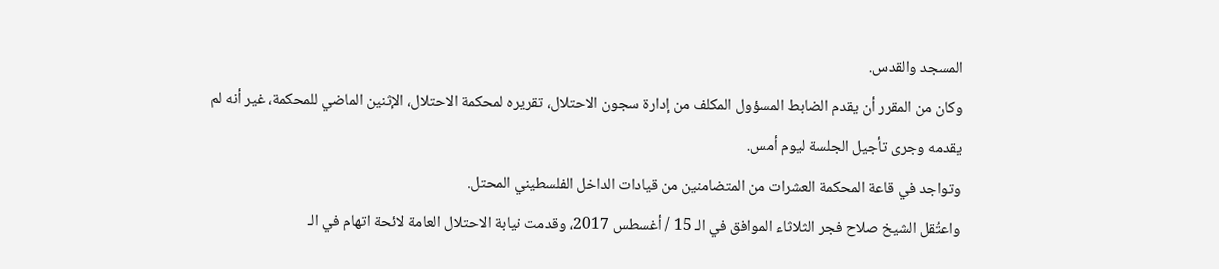المسجد والقدس.
وكان من المقرر أن يقدم الضابط المسؤول المكلف من إدارة سجون الاحتلال، تقريره لمحكمة الاحتلال، الإثنين الماضي للمحكمة، غير أنه لم يقدمه وجرى تأجيل الجلسة ليوم أمس.
وتواجد في قاعة المحكمة العشرات من المتضامنين من قيادات الداخل الفلسطيني المحتل.
واعتُقل الشيخ صلاح فجر الثلاثاء الموافق في الـ 15 / أغسطس 2017، وقدمت نيابة الاحتلال العامة لائحة اتهام في الـ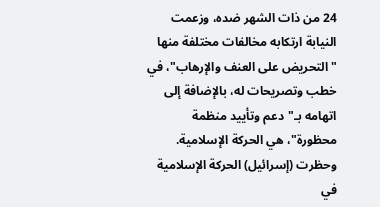24 من ذات الشهر ضده، وزعمت النيابة ارتكابه مخالفات مختلفة منها "التحريض على العنف والإرهاب"، في خطب وتصريحات له، بالإضافة إلى اتهامه بـ"دعم وتأييد منظمة محظورة"، هي الحركة الإسلامية.
وحظرت (إسرائيل) الحركة الإسلامية في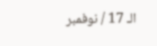الـ 17 / نوفمبر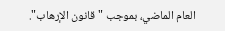العام الماضي، بموجب "قانون الإرهاب".